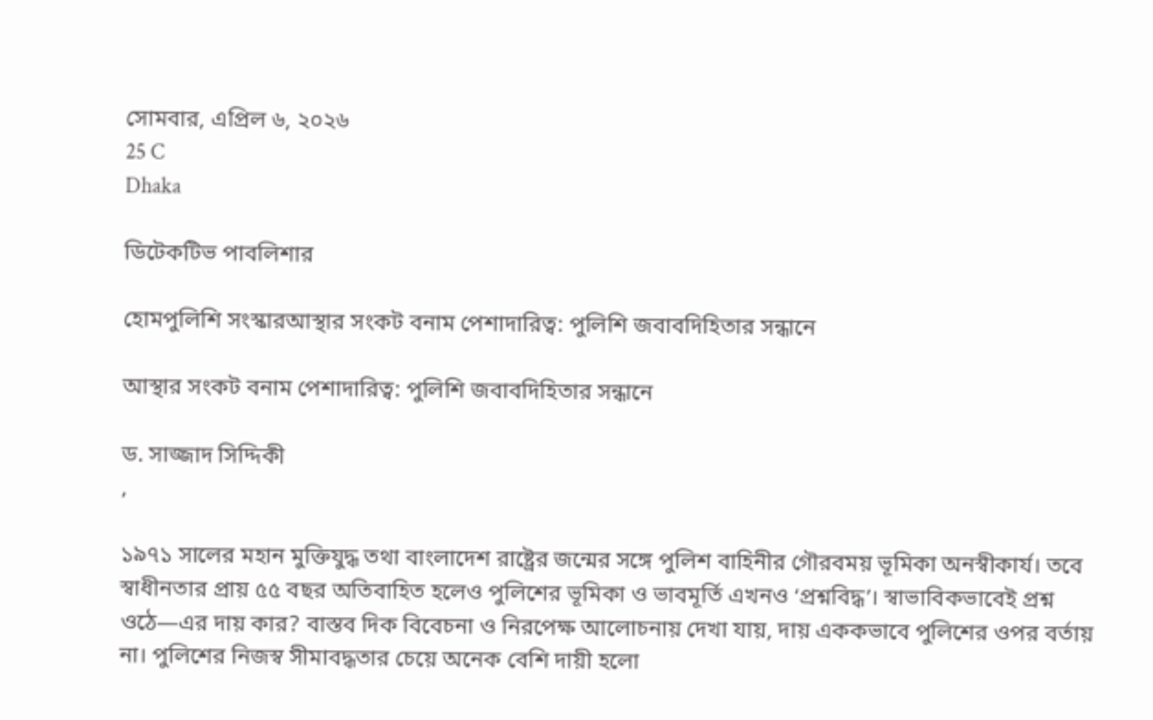সোমবার, এপ্রিল ৬, ২০২৬
25 C
Dhaka

ডিটেকটিভ পাবলিশার

হোমপুলিশি সংস্কারআস্থার সংকট বনাম পেশাদারিত্ব: পুলিশি জবাবদিহিতার সন্ধানে

আস্থার সংকট বনাম পেশাদারিত্ব: পুলিশি জবাবদিহিতার সন্ধানে

ড. সাজ্জাদ সিদ্দিকী
,

১৯৭১ সালের মহান মুক্তিযুদ্ধ তথা বাংলাদেশ রাষ্ট্রের জন্মের সঙ্গে পুলিশ বাহিনীর গৌরবময় ভূমিকা অনস্বীকার্য। তবে স্বাধীনতার প্রায় ৫৫ বছর অতিবাহিত হলেও পুলিশের ভূমিকা ও ভাবমূর্তি এখনও ‘প্রশ্নবিদ্ধ’। স্বাভাবিকভাবেই প্রশ্ন ওঠে—এর দায় কার? বাস্তব দিক বিবেচনা ও নিরপেক্ষ আলোচনায় দেখা যায়, দায় এককভাবে পুলিশের ওপর বর্তায় না। পুলিশের নিজস্ব সীমাবদ্ধতার চেয়ে অনেক বেশি দায়ী হলো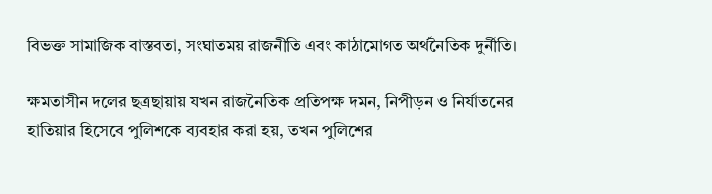বিভক্ত সামাজিক বাস্তবতা, সংঘাতময় রাজনীতি এবং কাঠামোগত অর্থনৈতিক দুর্নীতি।

ক্ষমতাসীন দলের ছত্রছায়ায় যখন রাজনৈতিক প্রতিপক্ষ দমন, নিপীড়ন ও নির্যাতনের হাতিয়ার হিসেবে পুলিশকে ব্যবহার করা হয়, তখন পুলিশের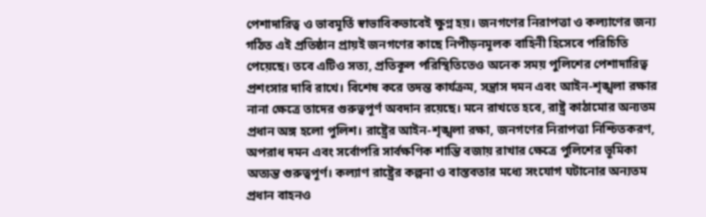পেশাদারিত্ব ও ভাবমূর্তি স্বাভাবিকভাবেই ক্ষুণ্ন হয়। জনগণের নিরাপত্তা ও কল্যাণের জন্য গঠিত এই প্রতিষ্ঠান প্রায়ই জনগণের কাছে নিপীড়নমূলক বাহিনী হিসেবে পরিচিতি পেয়েছে। তবে এটিও সত্য, প্রতিকূল পরিস্থিতিতেও অনেক সময় পুলিশের পেশাদারিত্ব প্রশংসার দাবি রাখে। বিশেষ করে তদন্ত কার্যক্রম, সন্ত্রাস দমন এবং আইন-শৃঙ্খলা রক্ষার নানা ক্ষেত্রে তাদের গুরুত্বপূর্ণ অবদান রয়েছে। মনে রাখতে হবে, রাষ্ট্র কাঠামোর অন্যতম প্রধান অঙ্গ হলো পুলিশ। রাষ্ট্রের আইন-শৃঙ্খলা রক্ষা, জনগণের নিরাপত্তা নিশ্চিতকরণ, অপরাধ দমন এবং সর্বোপরি সার্বক্ষণিক শান্তি বজায় রাখার ক্ষেত্রে পুলিশের ভূমিকা অত্যন্ত গুরুত্বপূর্ণ। কল্যাণ রাষ্ট্রের কল্পনা ও বাস্তবতার মধ্যে সংযোগ ঘটানোর অন্যতম প্রধান বাহনও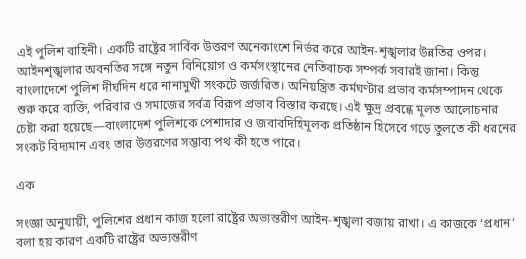এই পুলিশ বাহিনী। একটি রাষ্ট্রের সার্বিক উত্তরণ অনেকাংশে নির্ভর করে আইন-শৃঙ্খলার উন্নতির ওপর। আইনশৃঙ্খলার অবনতির সঙ্গে নতুন বিনিয়োগ ও কর্মসংস্থানের নেতিবাচক সম্পর্ক সবারই জানা। কিন্তু বাংলাদেশে পুলিশ দীর্ঘদিন ধরে নানামুখী সংকটে জর্জরিত। অনিয়ন্ত্রিত কর্মঘণ্টার প্রভাব কর্মসম্পাদন থেকে শুরু করে ব্যক্তি, পরিবার ও সমাজের সর্বত্র বিরূপ প্রভাব বিস্তার করছে। এই ক্ষুদ্র প্রবন্ধে মূলত আলোচনার চেষ্টা করা হয়েছে—বাংলাদেশ পুলিশকে পেশাদার ও জবাবদিহিমূলক প্রতিষ্ঠান হিসেবে গড়ে তুলতে কী ধরনের সংকট বিদ্যমান এবং তার উত্তরণের সম্ভাব্য পথ কী হতে পারে।

এক

সংজ্ঞা অনুযায়ী, পুলিশের প্রধান কাজ হলো রাষ্ট্রের অভ্যন্তরীণ আইন-শৃঙ্খলা বজায় রাখা। এ কাজকে ‘প্রধান’ বলা হয় কারণ একটি রাষ্ট্রের অভ্যন্তরীণ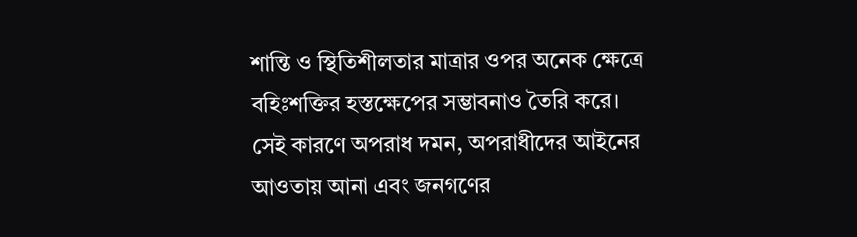শান্তি ও স্থিতিশীলতার মাত্রার ওপর অনেক ক্ষেত্রে বহিঃশক্তির হস্তক্ষেপের সম্ভাবনাও তৈরি করে। সেই কারণে অপরাধ দমন, অপরাধীদের আইনের আওতায় আনা এবং জনগণের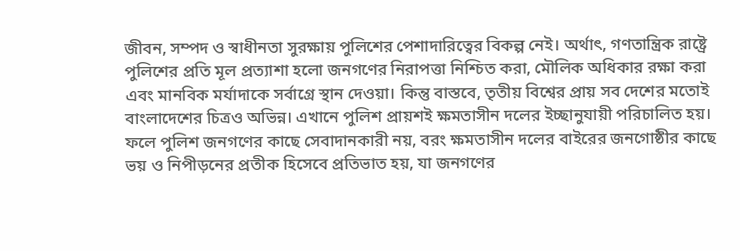জীবন, সম্পদ ও স্বাধীনতা সুরক্ষায় পুলিশের পেশাদারিত্বের বিকল্প নেই। অর্থাৎ, গণতান্ত্রিক রাষ্ট্রে পুলিশের প্রতি মূল প্রত্যাশা হলো জনগণের নিরাপত্তা নিশ্চিত করা, মৌলিক অধিকার রক্ষা করা এবং মানবিক মর্যাদাকে সর্বাগ্রে স্থান দেওয়া। কিন্তু বাস্তবে, তৃতীয় বিশ্বের প্রায় সব দেশের মতোই বাংলাদেশের চিত্রও অভিন্ন। এখানে পুলিশ প্রায়শই ক্ষমতাসীন দলের ইচ্ছানুযায়ী পরিচালিত হয়। ফলে পুলিশ জনগণের কাছে সেবাদানকারী নয়, বরং ক্ষমতাসীন দলের বাইরের জনগোষ্ঠীর কাছে ভয় ও নিপীড়নের প্রতীক হিসেবে প্রতিভাত হয়, যা জনগণের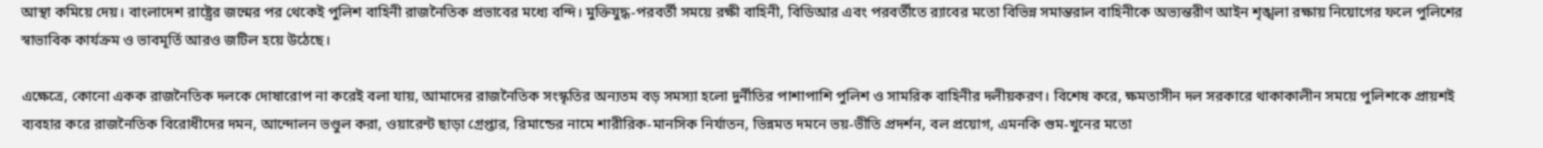আস্থা কমিয়ে দেয়। বাংলাদেশ রাষ্ট্রের জন্মের পর থেকেই পুলিশ বাহিনী রাজনৈতিক প্রভাবের মধ্যে বন্দি। মুক্তিযুদ্ধ-পরবর্তী সময়ে রক্ষী বাহিনী, বিডিআর এবং পরবর্তীতে র‌্যাবের মতো বিভিন্ন সমান্তরাল বাহিনীকে অভ্যন্তরীণ আইন শৃঙ্খলা রক্ষায় নিয়োগের ফলে পুলিশের স্বাভাবিক কার্যক্রম ও ভাবমূর্তি আরও জটিল হয়ে উঠেছে।

এক্ষেত্রে, কোনো একক রাজনৈতিক দলকে দোষারোপ না করেই বলা যায়, আমাদের রাজনৈতিক সংস্কৃতির অন্যতম বড় সমস্যা হলো দুর্নীতির পাশাপাশি পুলিশ ও সামরিক বাহিনীর দলীয়করণ। বিশেষ করে, ক্ষমতাসীন দল সরকারে থাকাকালীন সময়ে পুলিশকে প্রায়শই ব্যবহার করে রাজনৈতিক বিরোধীদের দমন, আন্দোলন ভণ্ডুল করা, ওয়ারেন্ট ছাড়া গ্রেপ্তার, রিমান্ডের নামে শারীরিক-মানসিক নির্যাতন, ভিন্নমত দমনে ভয়-ভীতি প্রদর্শন, বল প্রয়োগ, এমনকি গুম-খুনের মতো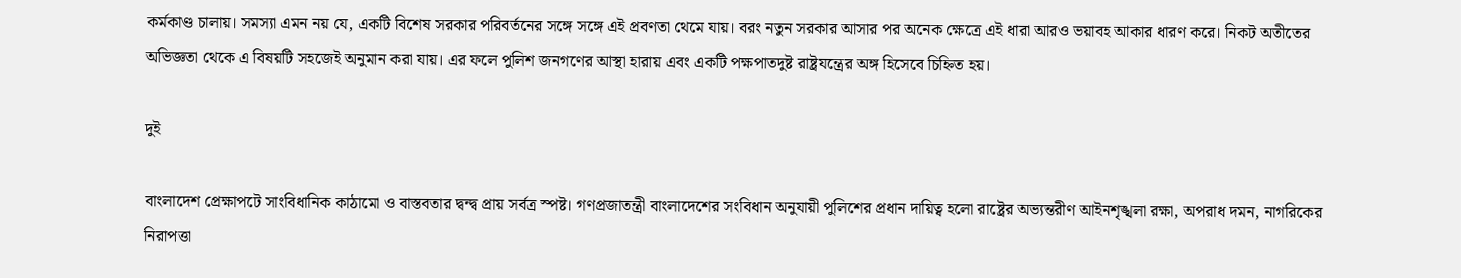কর্মকাণ্ড চালায়। সমস্যা এমন নয় যে, একটি বিশেষ সরকার পরিবর্তনের সঙ্গে সঙ্গে এই প্রবণতা থেমে যায়। বরং নতুন সরকার আসার পর অনেক ক্ষেত্রে এই ধারা আরও ভয়াবহ আকার ধারণ করে। নিকট অতীতের অভিজ্ঞতা থেকে এ বিষয়টি সহজেই অনুমান করা যায়। এর ফলে পুলিশ জনগণের আস্থা হারায় এবং একটি পক্ষপাতদুষ্ট রাষ্ট্রযন্ত্রের অঙ্গ হিসেবে চিহ্নিত হয়।

দুই

বাংলাদেশ প্রেক্ষাপটে সাংবিধানিক কাঠামো ও বাস্তবতার দ্বন্দ্ব প্রায় সর্বত্র স্পষ্ট। গণপ্রজাতন্ত্রী বাংলাদেশের সংবিধান অনুযায়ী পুলিশের প্রধান দায়িত্ব হলো রাষ্ট্রের অভ্যন্তরীণ আইনশৃঙ্খলা রক্ষা, অপরাধ দমন, নাগরিকের নিরাপত্তা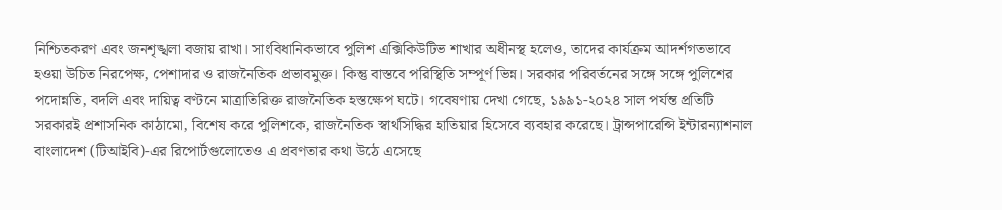নিশ্চিতকরণ এবং জনশৃঙ্খলা বজায় রাখা। সাংবিধানিকভাবে পুলিশ এক্সিকিউটিভ শাখার অধীনস্থ হলেও, তাদের কার্যক্রম আদর্শগতভাবে হওয়া উচিত নিরপেক্ষ, পেশাদার ও রাজনৈতিক প্রভাবমুক্ত। কিন্তু বাস্তবে পরিস্থিতি সম্পূর্ণ ভিন্ন। সরকার পরিবর্তনের সঙ্গে সঙ্গে পুলিশের পদোন্নতি, বদলি এবং দায়িত্ব বণ্টনে মাত্রাতিরিক্ত রাজনৈতিক হস্তক্ষেপ ঘটে। গবেষণায় দেখা গেছে, ১৯৯১-২০২৪ সাল পর্যন্ত প্রতিটি সরকারই প্রশাসনিক কাঠামো, বিশেষ করে পুলিশকে, রাজনৈতিক স্বার্থসিদ্ধির হাতিয়ার হিসেবে ব্যবহার করেছে। ট্রান্সপারেন্সি ইন্টারন্যাশনাল বাংলাদেশ (টিআইবি)-এর রিপোর্টগুলোতেও এ প্রবণতার কথা উঠে এসেছে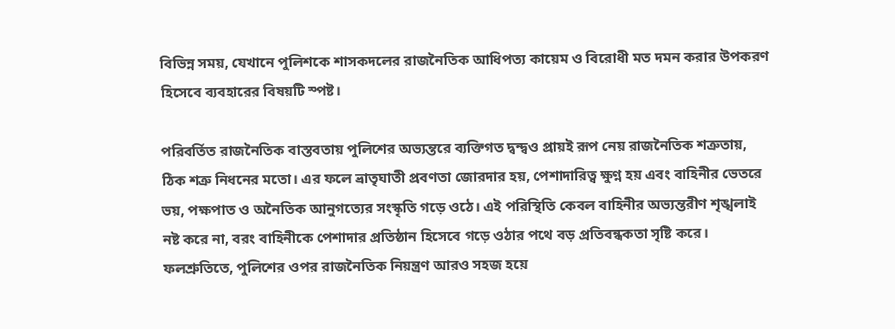বিভিন্ন সময়, যেখানে পুলিশকে শাসকদলের রাজনৈতিক আধিপত্য কায়েম ও বিরোধী মত দমন করার উপকরণ হিসেবে ব্যবহারের বিষয়টি স্পষ্ট।

পরিবর্তিত রাজনৈতিক বাস্তবতায় পুলিশের অভ্যন্তরে ব্যক্তিগত দ্বন্দ্বও প্রায়ই রূপ নেয় রাজনৈতিক শত্রুতায়, ঠিক শত্রু নিধনের মতো। এর ফলে ভ্রাতৃঘাতী প্রবণতা জোরদার হয়, পেশাদারিত্ব ক্ষুণ্ন হয় এবং বাহিনীর ভেতরে ভয়, পক্ষপাত ও অনৈতিক আনুগত্যের সংস্কৃতি গড়ে ওঠে। এই পরিস্থিতি কেবল বাহিনীর অভ্যন্তরীণ শৃঙ্খলাই নষ্ট করে না, বরং বাহিনীকে পেশাদার প্রতিষ্ঠান হিসেবে গড়ে ওঠার পথে বড় প্রতিবন্ধকতা সৃষ্টি করে। ফলশ্রুতিতে, পুলিশের ওপর রাজনৈতিক নিয়ন্ত্রণ আরও সহজ হয়ে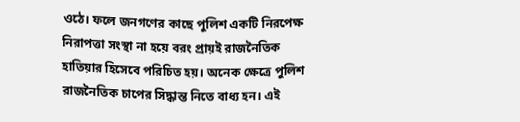ওঠে। ফলে জনগণের কাছে পুলিশ একটি নিরপেক্ষ নিরাপত্তা সংস্থা না হয়ে বরং প্রায়ই রাজনৈতিক হাতিয়ার হিসেবে পরিচিত হয়। অনেক ক্ষেত্রে পুলিশ রাজনৈতিক চাপের সিদ্ধান্ত নিতে বাধ্য হন। এই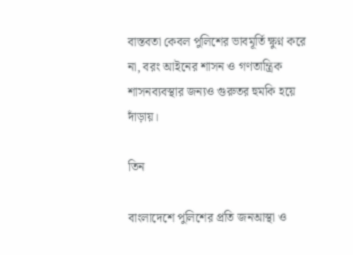বাস্তবতা কেবল পুলিশের ভাবমূর্তি ক্ষুণ্ন করে না, বরং আইনের শাসন ও গণতান্ত্রিক শাসনব্যবস্থার জন্যও গুরুতর হুমকি হয়ে দাঁড়ায়।

তিন

বাংলাদেশে পুলিশের প্রতি জনআস্থা ও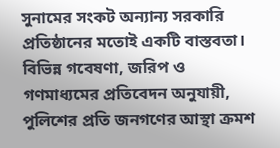সুনামের সংকট অন্যান্য সরকারি প্রতিষ্ঠানের মতোই একটি বাস্তবতা। বিভিন্ন গবেষণা, জরিপ ও গণমাধ্যমের প্রতিবেদন অনুযায়ী, পুলিশের প্রতি জনগণের আস্থা ক্রমশ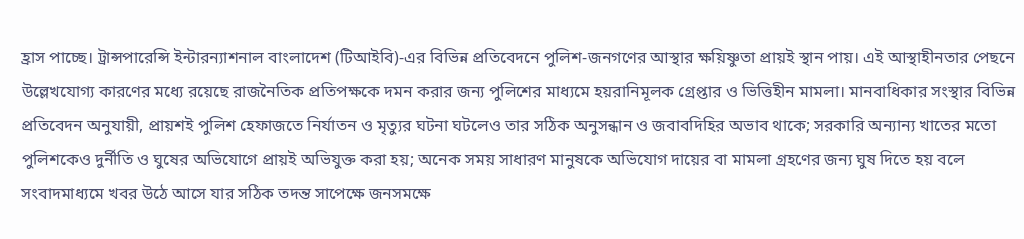হ্রাস পাচ্ছে। ট্রান্সপারেন্সি ইন্টারন্যাশনাল বাংলাদেশ (টিআইবি)-এর বিভিন্ন প্রতিবেদনে পুলিশ-জনগণের আস্থার ক্ষয়িষ্ণুতা প্রায়ই স্থান পায়। এই আস্থাহীনতার পেছনে উল্লেখযোগ্য কারণের মধ্যে রয়েছে রাজনৈতিক প্রতিপক্ষকে দমন করার জন্য পুলিশের মাধ্যমে হয়রানিমূলক গ্রেপ্তার ও ভিত্তিহীন মামলা। মানবাধিকার সংস্থার বিভিন্ন প্রতিবেদন অনুযায়ী, প্রায়শই পুলিশ হেফাজতে নির্যাতন ও মৃত্যুর ঘটনা ঘটলেও তার সঠিক অনুসন্ধান ও জবাবদিহির অভাব থাকে; সরকারি অন্যান্য খাতের মতো পুলিশকেও দুর্নীতি ও ঘুষের অভিযোগে প্রায়ই অভিযুক্ত করা হয়; অনেক সময় সাধারণ মানুষকে অভিযোগ দায়ের বা মামলা গ্রহণের জন্য ঘুষ দিতে হয় বলে সংবাদমাধ্যমে খবর উঠে আসে যার সঠিক তদন্ত সাপেক্ষে জনসমক্ষে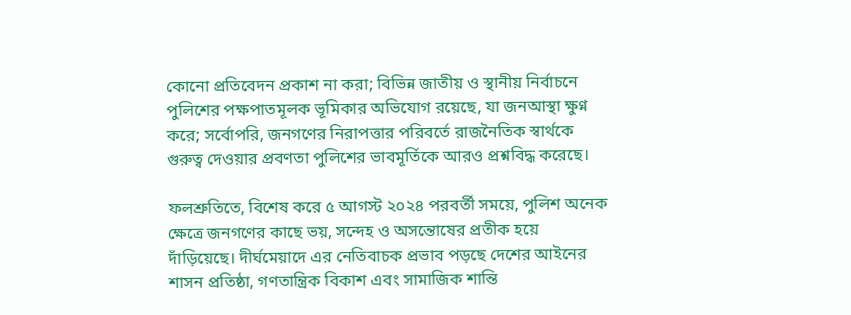কোনো প্রতিবেদন প্রকাশ না করা; বিভিন্ন জাতীয় ও স্থানীয় নির্বাচনে পুলিশের পক্ষপাতমূলক ভূমিকার অভিযোগ রয়েছে, যা জনআস্থা ক্ষুণ্ন করে; সর্বোপরি, জনগণের নিরাপত্তার পরিবর্তে রাজনৈতিক স্বার্থকে গুরুত্ব দেওয়ার প্রবণতা পুলিশের ভাবমূর্তিকে আরও প্রশ্নবিদ্ধ করেছে।

ফলশ্রুতিতে, বিশেষ করে ৫ আগস্ট ২০২৪ পরবর্তী সময়ে, পুলিশ অনেক ক্ষেত্রে জনগণের কাছে ভয়, সন্দেহ ও অসন্তোষের প্রতীক হয়ে দাঁড়িয়েছে। দীর্ঘমেয়াদে এর নেতিবাচক প্রভাব পড়ছে দেশের আইনের শাসন প্রতিষ্ঠা, গণতান্ত্রিক বিকাশ এবং সামাজিক শান্তি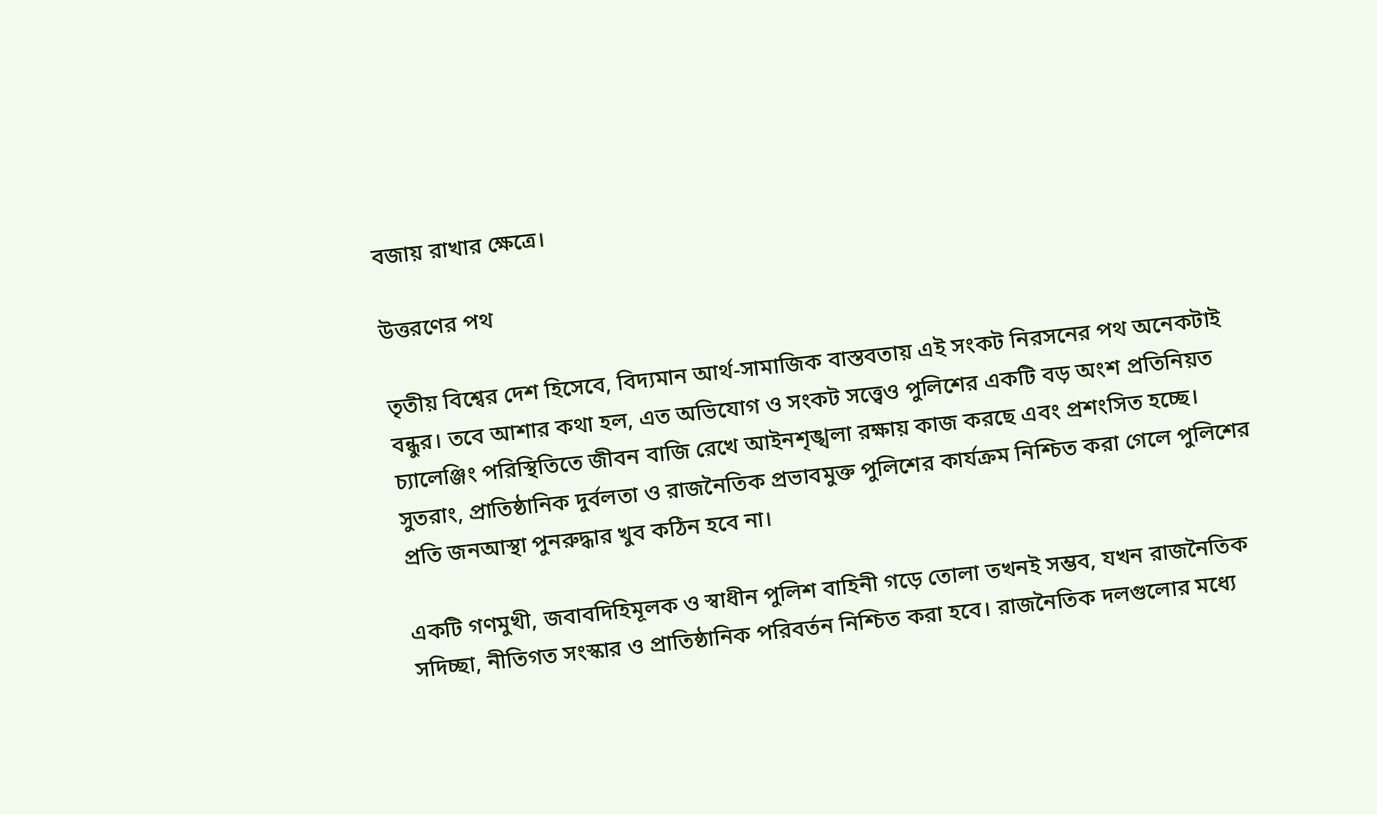বজায় রাখার ক্ষেত্রে।

উত্তরণের পথ

তৃতীয় বিশ্বের দেশ হিসেবে, বিদ্যমান আর্থ-সামাজিক বাস্তবতায় এই সংকট নিরসনের পথ অনেকটাই বন্ধুর। তবে আশার কথা হল, এত অভিযোগ ও সংকট সত্ত্বেও পুলিশের একটি বড় অংশ প্রতিনিয়ত চ্যালেঞ্জিং পরিস্থিতিতে জীবন বাজি রেখে আইনশৃঙ্খলা রক্ষায় কাজ করছে এবং প্রশংসিত হচ্ছে। সুতরাং, প্রাতিষ্ঠানিক দুর্বলতা ও রাজনৈতিক প্রভাবমুক্ত পুলিশের কার্যক্রম নিশ্চিত করা গেলে পুলিশের প্রতি জনআস্থা পুনরুদ্ধার খুব কঠিন হবে না।

একটি গণমুখী, জবাবদিহিমূলক ও স্বাধীন পুলিশ বাহিনী গড়ে তোলা তখনই সম্ভব, যখন রাজনৈতিক সদিচ্ছা, নীতিগত সংস্কার ও প্রাতিষ্ঠানিক পরিবর্তন নিশ্চিত করা হবে। রাজনৈতিক দলগুলোর মধ্যে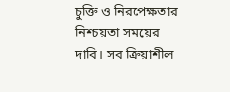চুক্তি ও নিরপেক্ষতার নিশ্চয়তা সময়ের দাবি। সব ক্রিয়াশীল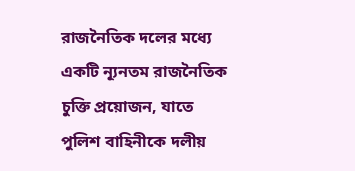রাজনৈতিক দলের মধ্যে একটি ন্যূনতম রাজনৈতিক চুক্তি প্রয়োজন, যাতে পুলিশ বাহিনীকে দলীয়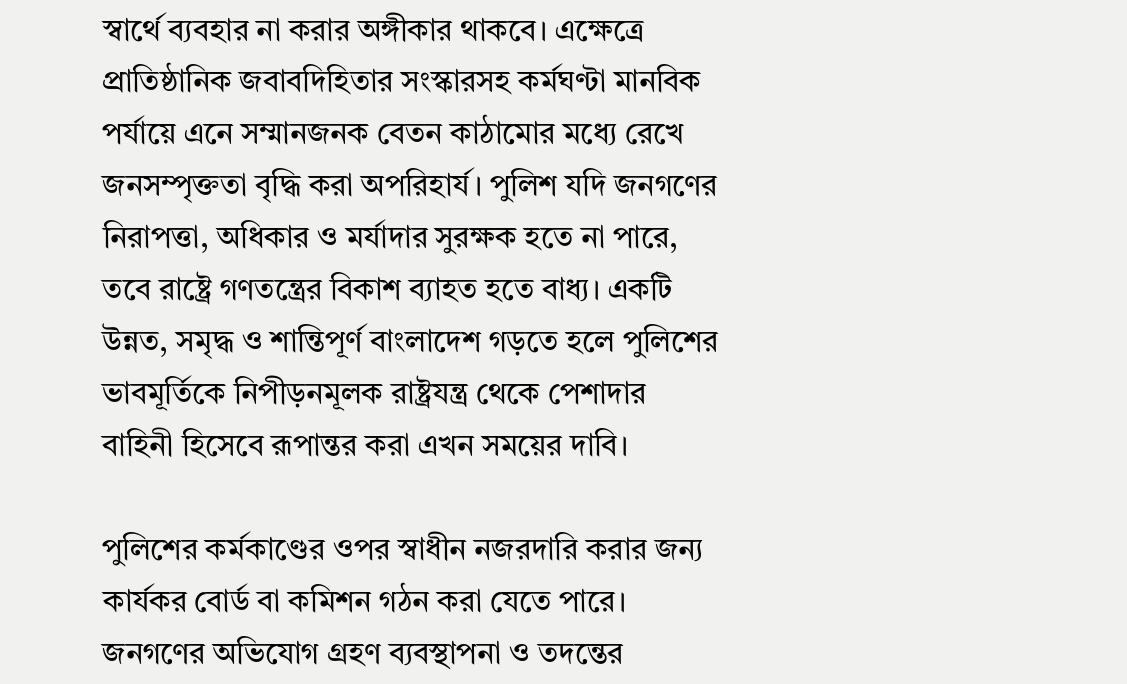স্বার্থে ব্যবহার না করার অঙ্গীকার থাকবে। এক্ষেত্রে প্রাতিষ্ঠানিক জবাবদিহিতার সংস্কারসহ কর্মঘণ্টা মানবিক পর্যায়ে এনে সম্মানজনক বেতন কাঠামোর মধ্যে রেখে জনসম্পৃক্ততা বৃদ্ধি করা অপরিহার্য। পুলিশ যদি জনগণের নিরাপত্তা, অধিকার ও মর্যাদার সুরক্ষক হতে না পারে, তবে রাষ্ট্রে গণতন্ত্রের বিকাশ ব্যাহত হতে বাধ্য। একটি উন্নত, সমৃদ্ধ ও শান্তিপূর্ণ বাংলাদেশ গড়তে হলে পুলিশের ভাবমূর্তিকে নিপীড়নমূলক রাষ্ট্রযন্ত্র থেকে পেশাদার বাহিনী হিসেবে রূপান্তর করা এখন সময়ের দাবি।

পুলিশের কর্মকাণ্ডের ওপর স্বাধীন নজরদারি করার জন্য কার্যকর বোর্ড বা কমিশন গঠন করা যেতে পারে। জনগণের অভিযোগ গ্রহণ ব্যবস্থাপনা ও তদন্তের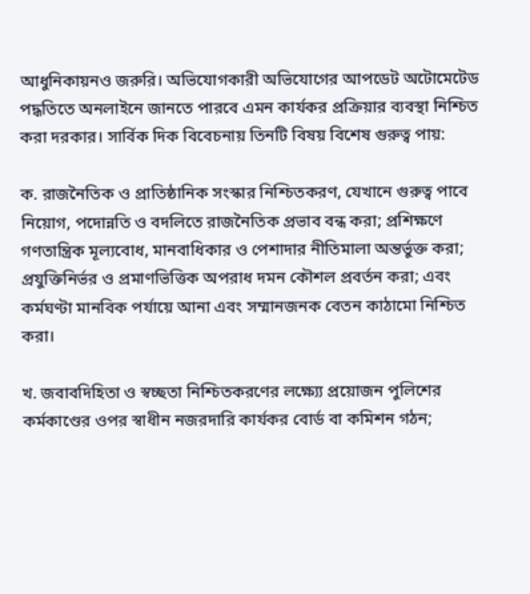আধুনিকায়নও জরুরি। অভিযোগকারী অভিযোগের আপডেট অটোমেটেড পদ্ধতিতে অনলাইনে জানতে পারবে এমন কার্যকর প্রক্রিয়ার ব্যবস্থা নিশ্চিত করা দরকার। সার্বিক দিক বিবেচনায় তিনটি বিষয় বিশেষ গুরুত্ব পায়:

ক. রাজনৈতিক ও প্রাতিষ্ঠানিক সংস্কার নিশ্চিতকরণ, যেখানে গুরুত্ব পাবে নিয়োগ, পদোন্নতি ও বদলিতে রাজনৈতিক প্রভাব বন্ধ করা; প্রশিক্ষণে গণতান্ত্রিক মূল্যবোধ, মানবাধিকার ও পেশাদার নীতিমালা অন্তর্ভুক্ত করা; প্রযুক্তিনির্ভর ও প্রমাণভিত্তিক অপরাধ দমন কৌশল প্রবর্তন করা; এবং কর্মঘণ্টা মানবিক পর্যায়ে আনা এবং সম্মানজনক বেতন কাঠামো নিশ্চিত করা।

খ. জবাবদিহিতা ও স্বচ্ছতা নিশ্চিতকরণের লক্ষ্য্যে প্রয়োজন পুলিশের কর্মকাণ্ডের ওপর স্বাধীন নজরদারি কার্যকর বোর্ড বা কমিশন গঠন;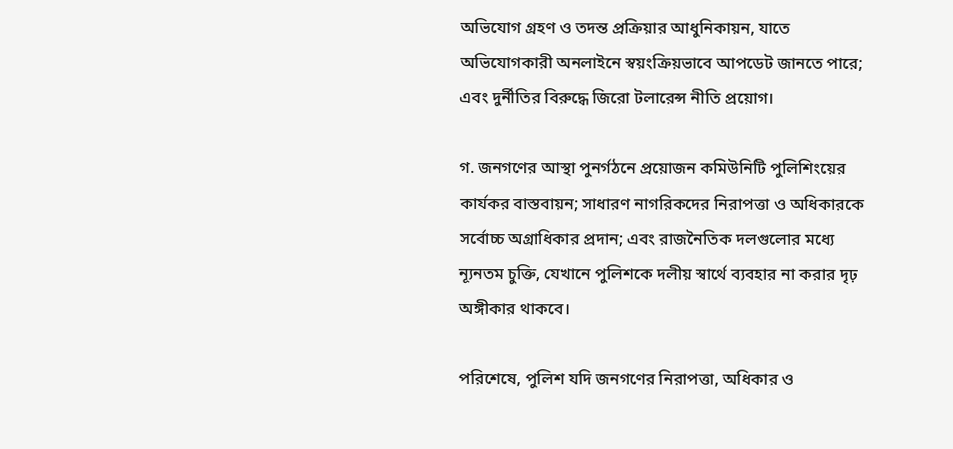অভিযোগ গ্রহণ ও তদন্ত প্রক্রিয়ার আধুনিকায়ন, যাতে অভিযোগকারী অনলাইনে স্বয়ংক্রিয়ভাবে আপডেট জানতে পারে; এবং দুর্নীতির বিরুদ্ধে জিরো টলারেন্স নীতি প্রয়োগ।

গ. জনগণের আস্থা পুনর্গঠনে প্রয়োজন কমিউনিটি পুলিশিংয়ের কার্যকর বাস্তবায়ন; সাধারণ নাগরিকদের নিরাপত্তা ও অধিকারকে সর্বোচ্চ অগ্রাধিকার প্রদান; এবং রাজনৈতিক দলগুলোর মধ্যে ন্যূনতম চুক্তি, যেখানে পুলিশকে দলীয় স্বার্থে ব্যবহার না করার দৃঢ় অঙ্গীকার থাকবে।

পরিশেষে, পুলিশ যদি জনগণের নিরাপত্তা, অধিকার ও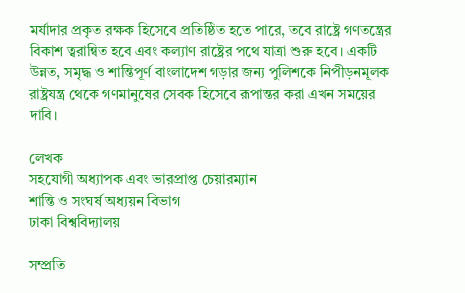মর্যাদার প্রকৃত রক্ষক হিসেবে প্রতিষ্ঠিত হতে পারে, তবে রাষ্ট্রে গণতন্ত্রের বিকাশ ত্বরান্বিত হবে এবং কল্যাণ রাষ্ট্রের পথে যাত্রা শুরু হবে। একটি উন্নত, সমৃদ্ধ ও শান্তিপূর্ণ বাংলাদেশ গড়ার জন্য পুলিশকে নিপীড়নমূলক রাষ্ট্রযন্ত্র থেকে গণমানুষের সেবক হিসেবে রূপান্তর করা এখন সময়ের দাবি।

লেখক
সহযোগী অধ্যাপক এবং ভারপ্রাপ্ত চেয়ারম্যান
শান্তি ও সংঘর্ষ অধ্যয়ন বিভাগ
ঢাকা বিশ্ববিদ্যালয়

সম্প্রতি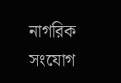নাগরিক সংযোগ